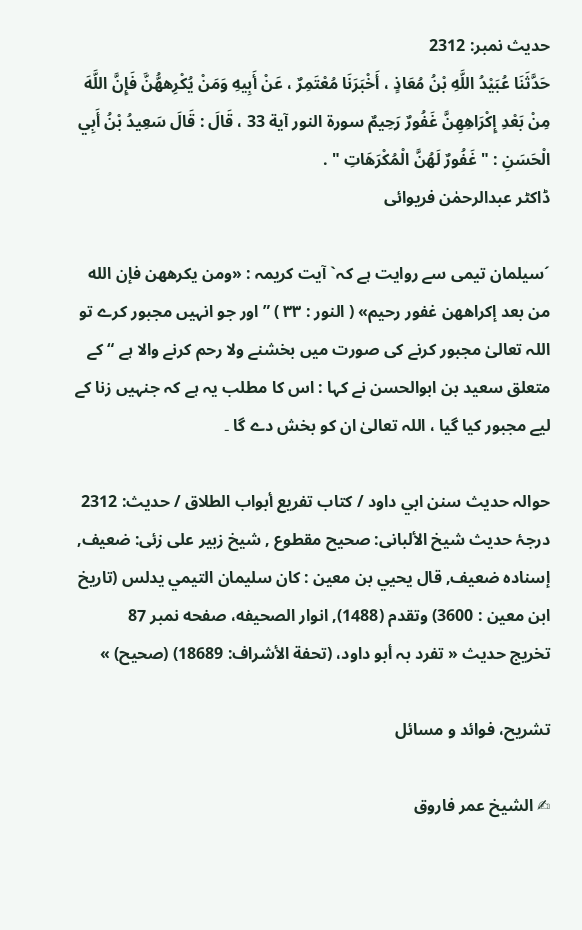حدیث نمبر: 2312
حَدَّثَنَا عُبَيْدُ اللَّهِ بْنُ مُعَاذٍ ، أَخْبَرَنَا مُعْتَمِرٌ ، عَنْ أَبِيهِ وَمَنْ يُكْرِههُّنَّ فَإِنَّ اللَّهَ مِنْ بَعْدِ إِكْرَاهِهِنَّ غَفُورٌ رَحِيمٌ سورة النور آية 33 ، قَالَ : قَالَ سَعِيدُ بْنُ أَبِي الْحَسَنِ : " غَفُورٌ لَهُنَّ الْمُكْرَهَاتِ " .
ڈاکٹر عبدالرحمٰن فریوائی

´سیلمان تیمی سے روایت ہے کہ` آیت کریمہ : «ومن يكرههن فإن الله من بعد إكراههن غفور رحيم» ( النور : ۳۳ ) ” اور جو انہیں مجبور کرے تو اللہ تعالیٰ مجبور کرنے کی صورت میں بخشنے ولا رحم کرنے والا ہے “ کے متعلق سعید بن ابوالحسن نے کہا : اس کا مطلب یہ ہے کہ جنہیں زنا کے لیے مجبور کیا گیا ، اللہ تعالیٰ ان کو بخش دے گا ۔

حوالہ حدیث سنن ابي داود / كتاب تفريع أبواب الطلاق / حدیث: 2312
درجۂ حدیث شیخ الألبانی: صحيح مقطوع , شیخ زبیر علی زئی: ضعيف, إسناده ضعيف, قال يحيي بن معين : كان سليمان التيمي يدلس (تاريخ ابن معين : 3600) وتقدم (1488), انوار الصحيفه، صفحه نمبر 87
تخریج حدیث « تفرد بہ أبو داود، (تحفة الأشراف: 18689) (صحیح) »

تشریح، فوائد و مسائل

✍ الشیخ عمر فاروق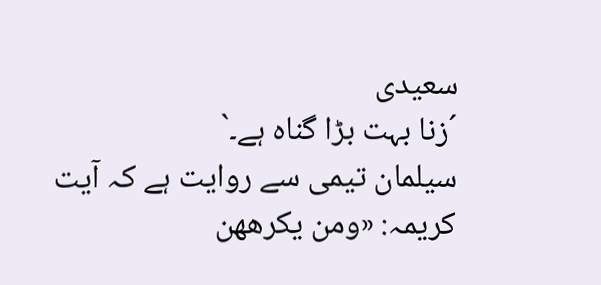سعیدی
´زنا بہت بڑا گناہ ہے۔`
سیلمان تیمی سے روایت ہے کہ آیت کریمہ: «ومن يكرههن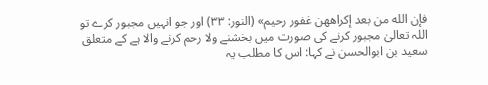فإن الله من بعد إكراههن غفور رحيم» (النور: ۳۳) اور جو انہیں مجبور کرے تو اللہ تعالیٰ مجبور کرنے کی صورت میں بخشنے ولا رحم کرنے والا ہے کے متعلق سعید بن ابوالحسن نے کہا: اس کا مطلب یہ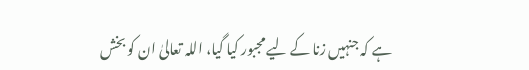ہے کہ جنہیں زنا کے لیے مجبور کیا گیا، اللہ تعالیٰ ان کو بخش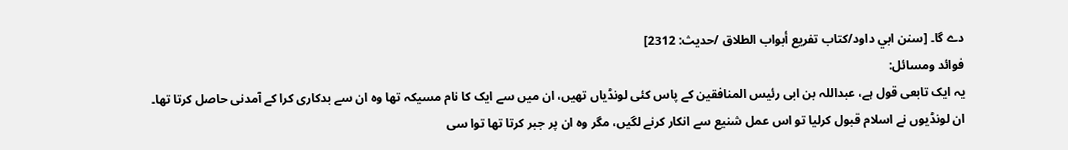دے گا۔ [سنن ابي داود/كتاب تفريع أبواب الطلاق /حدیث: 2312]
فوائد ومسائل:
یہ ایک تابعی قول ہے، عبداللہ بن ابی رئیس المنافقین کے پاس کئی لونڈیاں تھیں، ان میں سے ایک کا نام مسیکہ تھا وہ ان سے بدکاری کرا کے آمدنی حاصل کرتا تھا۔
ان لونڈیوں نے اسلام قبول کرلیا تو اس عمل شنیع سے انکار کرنے لگیں، مگر وہ ان پر جبر کرتا تھا توا سی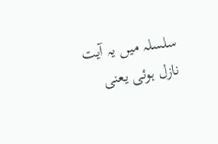سلسلہ میں یہ آیت نازل ہوئی یعنی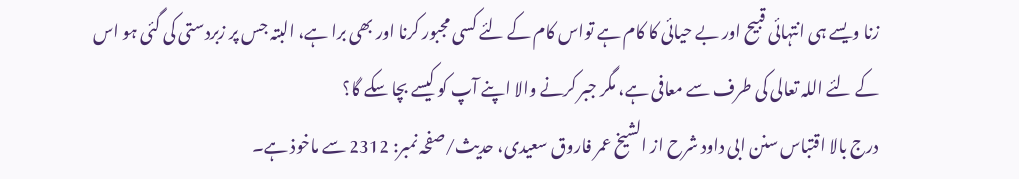زنا ویسے ہی انتہائی قبیح اور بے حیائی کا کام ہے تواس کام کے لئے کسی مجبور کرنا اور بھی برا ہے، البتہ جس پر زبردستی کی گئی ہو اس کے لئے اللہ تعالی کی طرف سے معافی ہے، مگر جبر کرنے والا اپنے آپ کو کیسے بچا سکے گا؟
درج بالا اقتباس سنن ابی داود شرح از الشیخ عمر فاروق سعیدی، حدیث/صفحہ نمبر: 2312 سے ماخوذ ہے۔